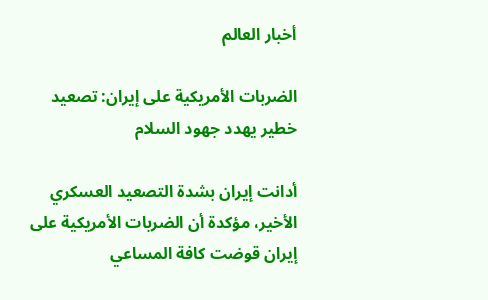أخبار العالم

الضربات الأمريكية على إيران: تصعيد خطير يهدد جهود السلام

أدانت إيران بشدة التصعيد العسكري الأخير، مؤكدة أن الضربات الأمريكية على إيران قوضت كافة المساعي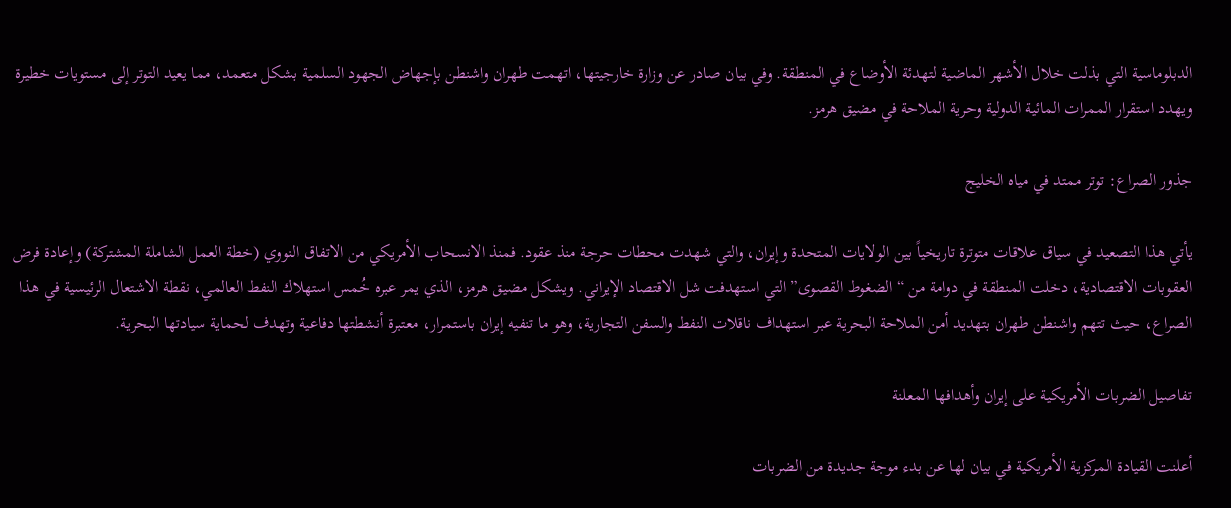الدبلوماسية التي بذلت خلال الأشهر الماضية لتهدئة الأوضاع في المنطقة. وفي بيان صادر عن وزارة خارجيتها، اتهمت طهران واشنطن بإجهاض الجهود السلمية بشكل متعمد، مما يعيد التوتر إلى مستويات خطيرة ويهدد استقرار الممرات المائية الدولية وحرية الملاحة في مضيق هرمز.

جذور الصراع: توتر ممتد في مياه الخليج

يأتي هذا التصعيد في سياق علاقات متوترة تاريخياً بين الولايات المتحدة وإيران، والتي شهدت محطات حرجة منذ عقود. فمنذ الانسحاب الأمريكي من الاتفاق النووي (خطة العمل الشاملة المشتركة) وإعادة فرض العقوبات الاقتصادية، دخلت المنطقة في دوامة من “الضغوط القصوى” التي استهدفت شل الاقتصاد الإيراني. ويشكل مضيق هرمز، الذي يمر عبره خُمس استهلاك النفط العالمي، نقطة الاشتعال الرئيسية في هذا الصراع، حيث تتهم واشنطن طهران بتهديد أمن الملاحة البحرية عبر استهداف ناقلات النفط والسفن التجارية، وهو ما تنفيه إيران باستمرار، معتبرة أنشطتها دفاعية وتهدف لحماية سيادتها البحرية.

تفاصيل الضربات الأمريكية على إيران وأهدافها المعلنة

أعلنت القيادة المركزية الأمريكية في بيان لها عن بدء موجة جديدة من الضربات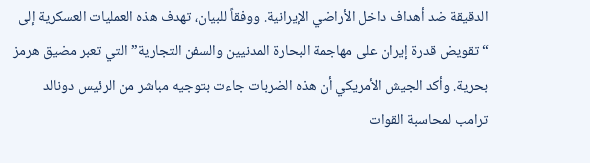الدقيقة ضد أهداف داخل الأراضي الإيرانية. ووفقاً للبيان، تهدف هذه العمليات العسكرية إلى “تقويض قدرة إيران على مهاجمة البحارة المدنيين والسفن التجارية” التي تعبر مضيق هرمز بحرية. وأكد الجيش الأمريكي أن هذه الضربات جاءت بتوجيه مباشر من الرئيس دونالد ترامب لمحاسبة القوات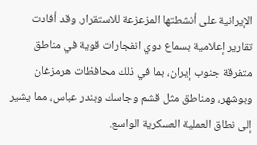الإيرانية على أنشطتها المزعزعة للاستقرار. وقد أفادت تقارير إعلامية بسماع دوي انفجارات قوية في مناطق متفرقة جنوب إيران، بما في ذلك محافظات هرمزغان وبوشهر، ومناطق مثل قشم وجاسك وبندر عباس، مما يشير إلى نطاق العملية العسكرية الواسع.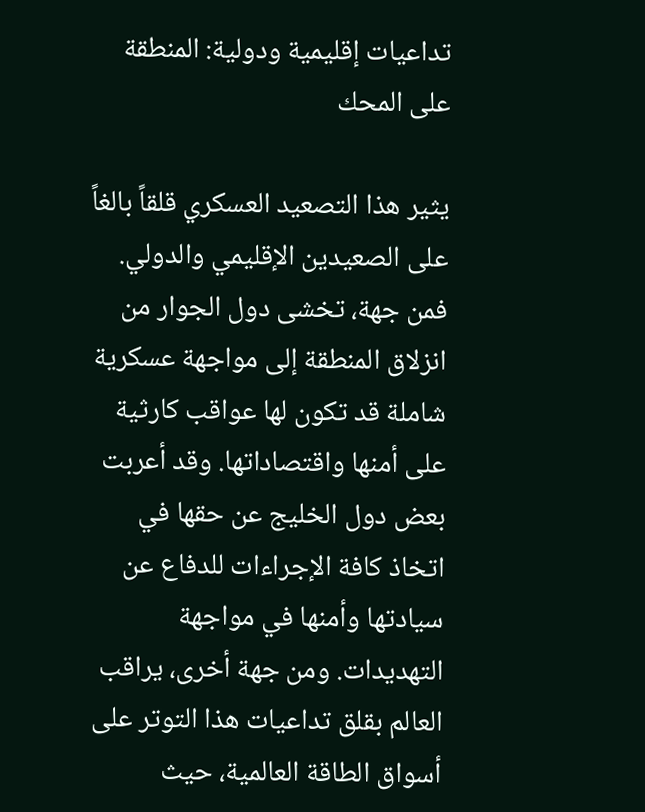تداعيات إقليمية ودولية: المنطقة على المحك

يثير هذا التصعيد العسكري قلقاً بالغاً على الصعيدين الإقليمي والدولي. فمن جهة، تخشى دول الجوار من انزلاق المنطقة إلى مواجهة عسكرية شاملة قد تكون لها عواقب كارثية على أمنها واقتصاداتها. وقد أعربت بعض دول الخليج عن حقها في اتخاذ كافة الإجراءات للدفاع عن سيادتها وأمنها في مواجهة التهديدات. ومن جهة أخرى، يراقب العالم بقلق تداعيات هذا التوتر على أسواق الطاقة العالمية، حيث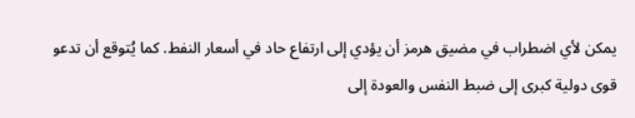يمكن لأي اضطراب في مضيق هرمز أن يؤدي إلى ارتفاع حاد في أسعار النفط. كما يُتوقع أن تدعو قوى دولية كبرى إلى ضبط النفس والعودة إلى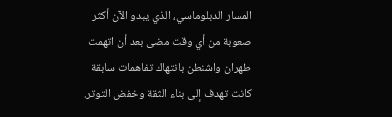المسار الدبلوماسي، الذي يبدو الآن أكثر صعوبة من أي وقت مضى بعد أن اتهمت طهران واشنطن بانتهاك تفاهمات سابقة كانت تهدف إلى بناء الثقة وخفض التوتر.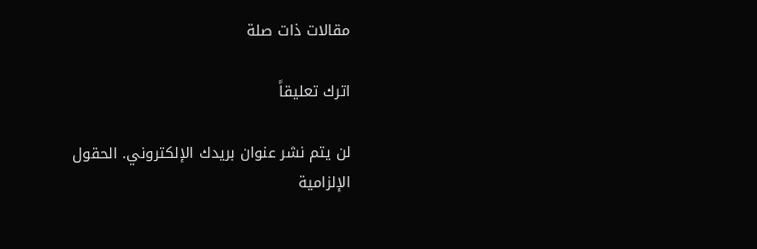مقالات ذات صلة

اترك تعليقاً

لن يتم نشر عنوان بريدك الإلكتروني. الحقول الإلزامية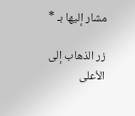مشار إليها بـ *

زر الذهاب إلى الأعلى